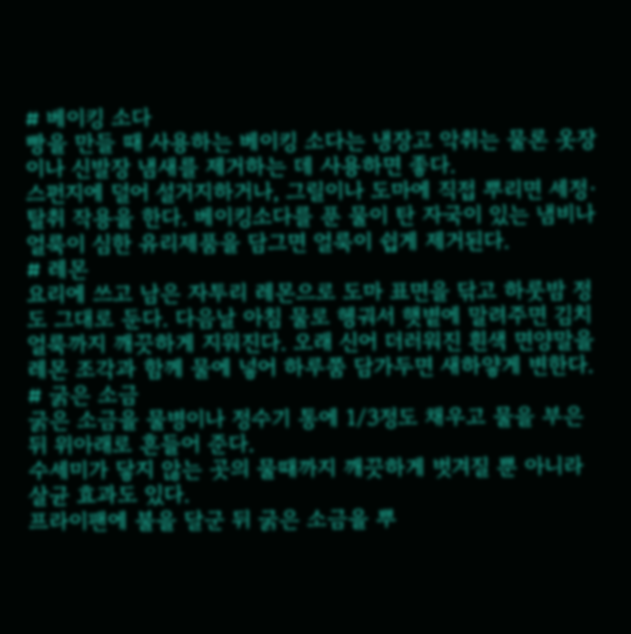# 베이킹 소다
빵을 만들 때 사용하는 베이킹 소다는 냉장고 악취는 물론 옷장이나 신발장 냄새를 제거하는 데 사용하면 좋다.
스펀지에 덜어 설거지하거나, 그릴이나 도마에 직접 뿌리면 세정·탈취 작용을 한다. 베이킹소다를 푼 물이 탄 자국이 있는 냄비나 얼룩이 심한 유리제품을 담그면 얼룩이 쉽게 제거된다.
# 레몬
요리에 쓰고 남은 자투리 레몬으로 도마 표면을 닦고 하룻밤 정도 그대로 둔다. 다음날 아침 물로 헹궈서 햇볕에 말려주면 김치 얼룩까지 깨끗하게 지워진다. 오래 신어 더러워진 흰색 면양말을 레몬 조각과 함께 물에 넣어 하루쭘 담가두면 새하얗게 변한다.
# 굵은 소금
굵은 소금을 물병이나 정수기 통에 1/3정도 채우고 물을 부은 뒤 위아래로 흔들어 준다.
수세미가 닿지 않는 곳의 물때까지 깨끗하게 벗겨질 뿐 아니라 살균 효과도 있다.
프라이팬에 불을 달군 뒤 굵은 소금을 뿌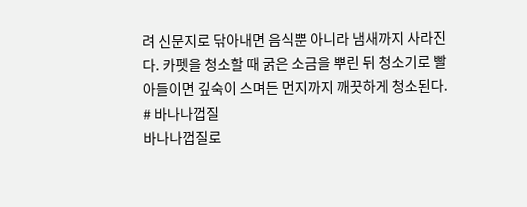려 신문지로 닦아내면 음식뿐 아니라 냄새까지 사라진다. 카펫을 청소할 때 굵은 소금을 뿌린 뒤 청소기로 빨아들이면 깊숙이 스며든 먼지까지 깨끗하게 청소된다.
# 바나나껍질
바나나껍질로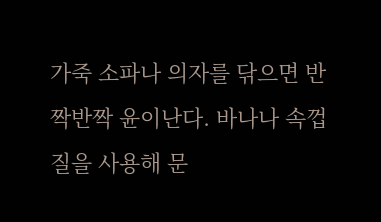가죽 소파나 의자를 닦으면 반짝반짝 윤이난다. 바나나 속껍질을 사용해 문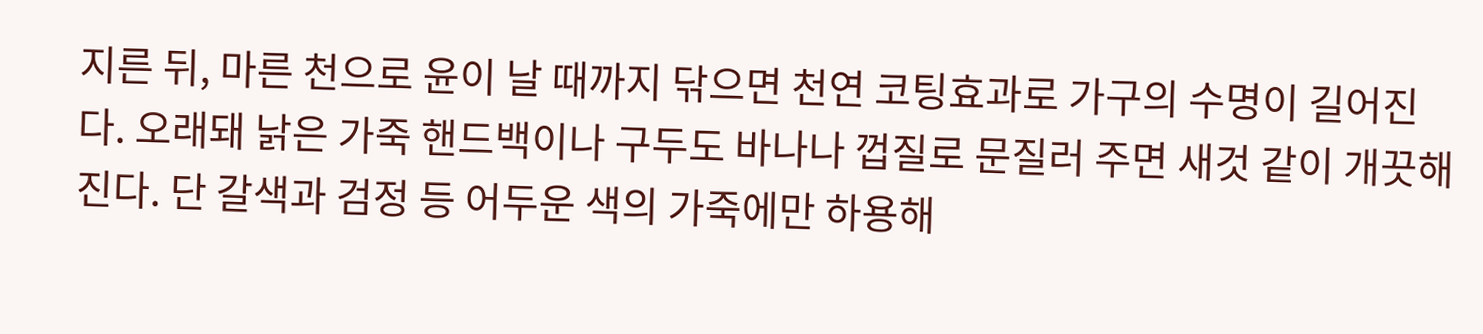지른 뒤, 마른 천으로 윤이 날 때까지 닦으면 천연 코팅효과로 가구의 수명이 길어진다. 오래돼 낡은 가죽 핸드백이나 구두도 바나나 껍질로 문질러 주면 새것 같이 개끗해진다. 단 갈색과 검정 등 어두운 색의 가죽에만 하용해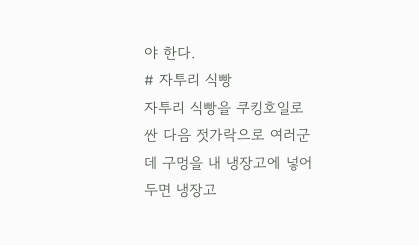야 한다.
# 자투리 식빵
자투리 식빵을 쿠킹호일로 싼 다음 젓가락으로 여러군데 구멍을 내 냉장고에 넣어두면 냉장고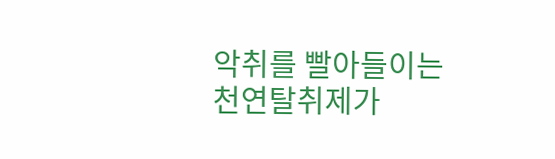악취를 빨아들이는 천연탈취제가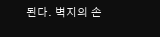된다. 벽지의 손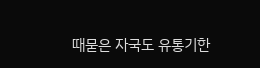때묻은 자국도 유통기한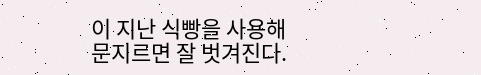이 지난 식빵을 사용해 문지르면 잘 벗겨진다.